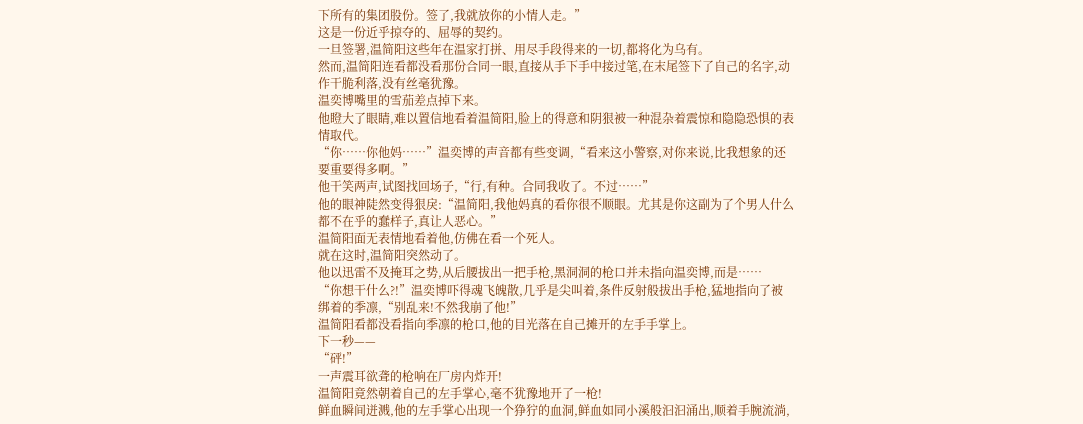下所有的集团股份。签了,我就放你的小情人走。”
这是一份近乎掠夺的、屈辱的契约。
一旦签署,温简阳这些年在温家打拼、用尽手段得来的一切,都将化为乌有。
然而,温简阳连看都没看那份合同一眼,直接从手下手中接过笔,在末尾签下了自己的名字,动作干脆利落,没有丝毫犹豫。
温奕博嘴里的雪茄差点掉下来。
他瞪大了眼睛,难以置信地看着温简阳,脸上的得意和阴狠被一种混杂着震惊和隐隐恐惧的表情取代。
“你……你他妈……”温奕博的声音都有些变调,“看来这小警察,对你来说,比我想象的还要重要得多啊。”
他干笑两声,试图找回场子,“行,有种。合同我收了。不过……”
他的眼神陡然变得狠戾:“温简阳,我他妈真的看你很不顺眼。尤其是你这副为了个男人什么都不在乎的蠢样子,真让人恶心。”
温简阳面无表情地看着他,仿佛在看一个死人。
就在这时,温简阳突然动了。
他以迅雷不及掩耳之势,从后腰拔出一把手枪,黑洞洞的枪口并未指向温奕博,而是……
“你想干什么?!”温奕博吓得魂飞魄散,几乎是尖叫着,条件反射般拔出手枪,猛地指向了被绑着的季凛,“别乱来!不然我崩了他!”
温简阳看都没看指向季凛的枪口,他的目光落在自己摊开的左手手掌上。
下一秒——
“砰!”
一声震耳欲聋的枪响在厂房内炸开!
温简阳竟然朝着自己的左手掌心,毫不犹豫地开了一枪!
鲜血瞬间迸溅,他的左手掌心出现一个狰狞的血洞,鲜血如同小溪般汩汩涌出,顺着手腕流淌,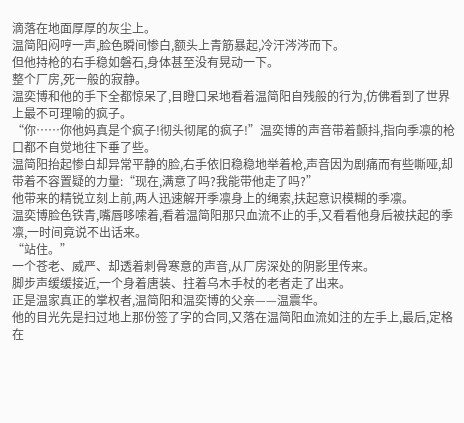滴落在地面厚厚的灰尘上。
温简阳闷哼一声,脸色瞬间惨白,额头上青筋暴起,冷汗涔涔而下。
但他持枪的右手稳如磐石,身体甚至没有晃动一下。
整个厂房,死一般的寂静。
温奕博和他的手下全都惊呆了,目瞪口呆地看着温简阳自残般的行为,仿佛看到了世界上最不可理喻的疯子。
“你……你他妈真是个疯子!彻头彻尾的疯子!”温奕博的声音带着颤抖,指向季凛的枪口都不自觉地往下垂了些。
温简阳抬起惨白却异常平静的脸,右手依旧稳稳地举着枪,声音因为剧痛而有些嘶哑,却带着不容置疑的力量:“现在,满意了吗?我能带他走了吗?”
他带来的精锐立刻上前,两人迅速解开季凛身上的绳索,扶起意识模糊的季凛。
温奕博脸色铁青,嘴唇哆嗦着,看着温简阳那只血流不止的手,又看看他身后被扶起的季凛,一时间竟说不出话来。
“站住。”
一个苍老、威严、却透着刺骨寒意的声音,从厂房深处的阴影里传来。
脚步声缓缓接近,一个身着唐装、拄着乌木手杖的老者走了出来。
正是温家真正的掌权者,温简阳和温奕博的父亲——温震华。
他的目光先是扫过地上那份签了字的合同,又落在温简阳血流如注的左手上,最后,定格在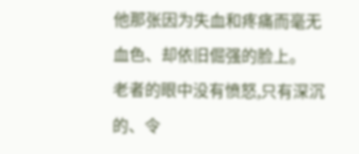他那张因为失血和疼痛而毫无血色、却依旧倔强的脸上。
老者的眼中没有愤怒,只有深沉的、令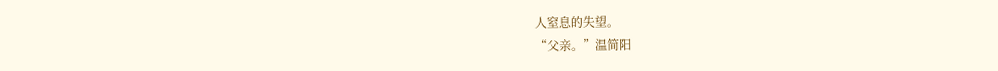人窒息的失望。
“父亲。”温简阳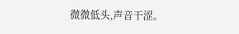微微低头,声音干涩。